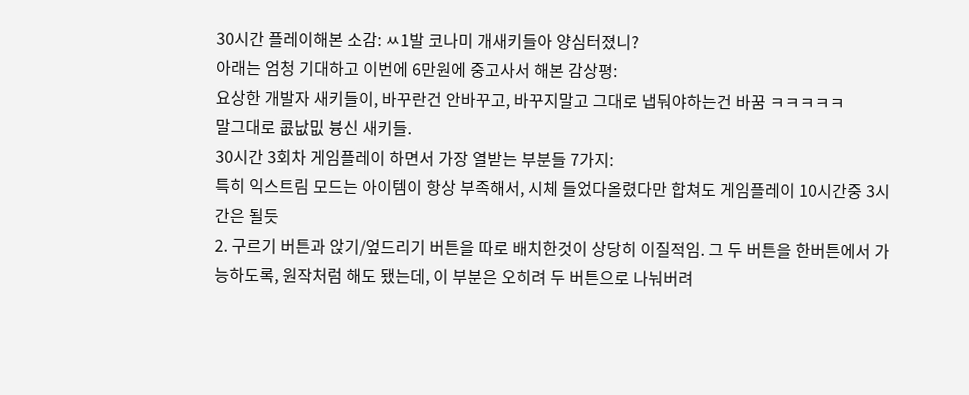30시간 플레이해본 소감: ㅆ1발 코나미 개새키들아 양심터졌니?
아래는 엄청 기대하고 이번에 6만원에 중고사서 해본 감상평:
요상한 개발자 새키들이, 바꾸란건 안바꾸고, 바꾸지말고 그대로 냅둬야하는건 바꿈 ㅋㅋㅋㅋㅋ
말그대로 콦낪밊 븅신 새키들.
30시간 3회차 게임플레이 하면서 가장 열받는 부분들 7가지:
특히 익스트림 모드는 아이템이 항상 부족해서, 시체 들었다올렸다만 합쳐도 게임플레이 10시간중 3시간은 될듯
2. 구르기 버튼과 앉기/엎드리기 버튼을 따로 배치한것이 상당히 이질적임. 그 두 버튼을 한버튼에서 가능하도록, 원작처럼 해도 됐는데, 이 부분은 오히려 두 버튼으로 나눠버려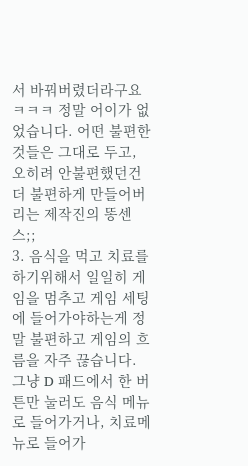서 바꿔버렸더라구요 ㅋㅋㅋ 정말 어이가 없었습니다. 어떤 불편한것들은 그대로 두고, 오히려 안불편했던건 더 불편하게 만들어버리는 제작진의 똥센스;;
3. 음식을 먹고 치료를 하기위해서 일일히 게임을 멈추고 게임 세팅에 들어가야하는게 정말 불편하고 게임의 흐름을 자주 끊습니다.
그냥 D 패드에서 한 버튼만 눌러도 음식 메뉴로 들어가거나, 치료메뉴로 들어가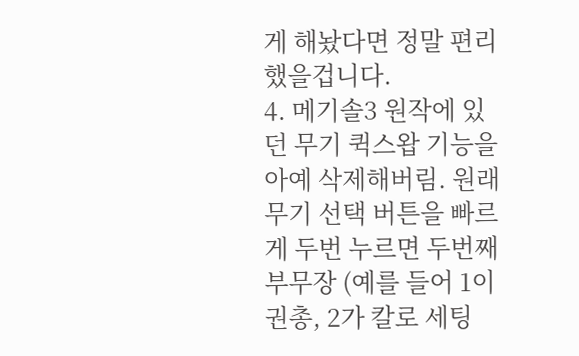게 해놨다면 정말 편리했을겁니다.
4. 메기솔3 원작에 있던 무기 퀵스왑 기능을 아예 삭제해버림. 원래 무기 선택 버튼을 빠르게 두번 누르면 두번째 부무장 (예를 들어 1이 권총, 2가 칼로 세팅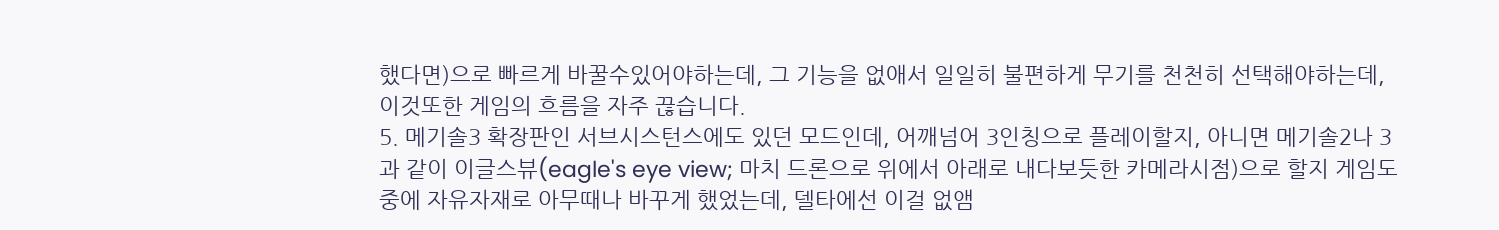했다면)으로 빠르게 바꿀수있어야하는데, 그 기능을 없애서 일일히 불편하게 무기를 천천히 선택해야하는데, 이것또한 게임의 흐름을 자주 끊습니다.
5. 메기솔3 확장판인 서브시스턴스에도 있던 모드인데, 어깨넘어 3인칭으로 플레이할지, 아니면 메기솔2나 3과 같이 이글스뷰(eagle's eye view; 마치 드론으로 위에서 아래로 내다보듯한 카메라시점)으로 할지 게임도중에 자유자재로 아무때나 바꾸게 했었는데, 델타에선 이걸 없앰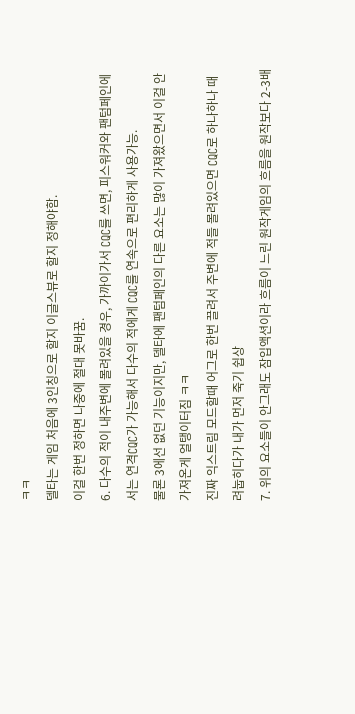ㅋㅋ
델타는 게임 처음에 3인칭으로 할지 이글스뷰로 할지 정해야함.
이걸 한번 정하면 나중에 절대 못바꿈.
6. 다수의 적이 내주변에 몰려있을 경우, 가까이가서 CQC를 쓰면, 피스워커와 팬텀페인에서는 연격CQC가 가능해서 다수의 적에게 CQC를 연속으로 편리하게 사용가능.
물론 3에선 없던 기능이지만, 델타에 팬텀페인의 다른 요소는 많이 가져왔으면서 이걸 안가져온게 얼탱이터짐 ㅋㅋ
진짜 익스트림 모드할때 어그로 한번 끌려서 주변에 적들 몰려있으면 CQC로 하나하나 때려눕히다가 내가 먼저 죽기 쉽상
7. 위의 요소들이 안그래도 잠입액션이라 흐름이 느린 원작게임의 흐름을 원작보다 2-3배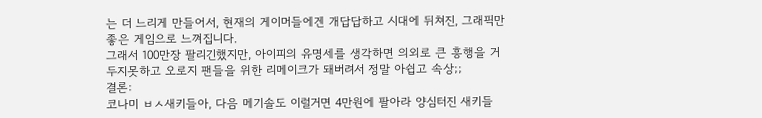는 더 느리게 만들어서, 현재의 게이머들에겐 개답답하고 시대에 뒤쳐진, 그래픽만 좋은 게임으로 느껴집니다.
그래서 100만장 팔리긴했지만, 아이피의 유명세를 생각하면 의외로 큰 흥행을 거두지못하고 오로지 팬들을 위한 리메이크가 돼버려서 정말 아쉽고 속상;;
결론:
코나미 ㅂㅅ새키들아, 다음 메기솔도 이럴거면 4만원에 팔아라 양심터진 새키들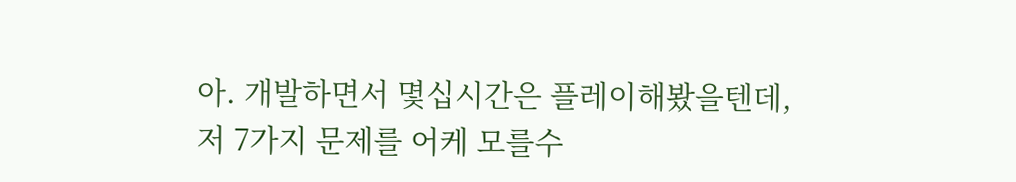아. 개발하면서 몇십시간은 플레이해봤을텐데, 저 7가지 문제를 어케 모를수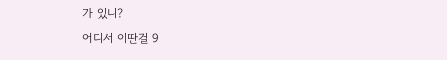가 있니?
어디서 이딴걸 9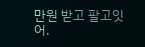만원 받고 팔고잇어.